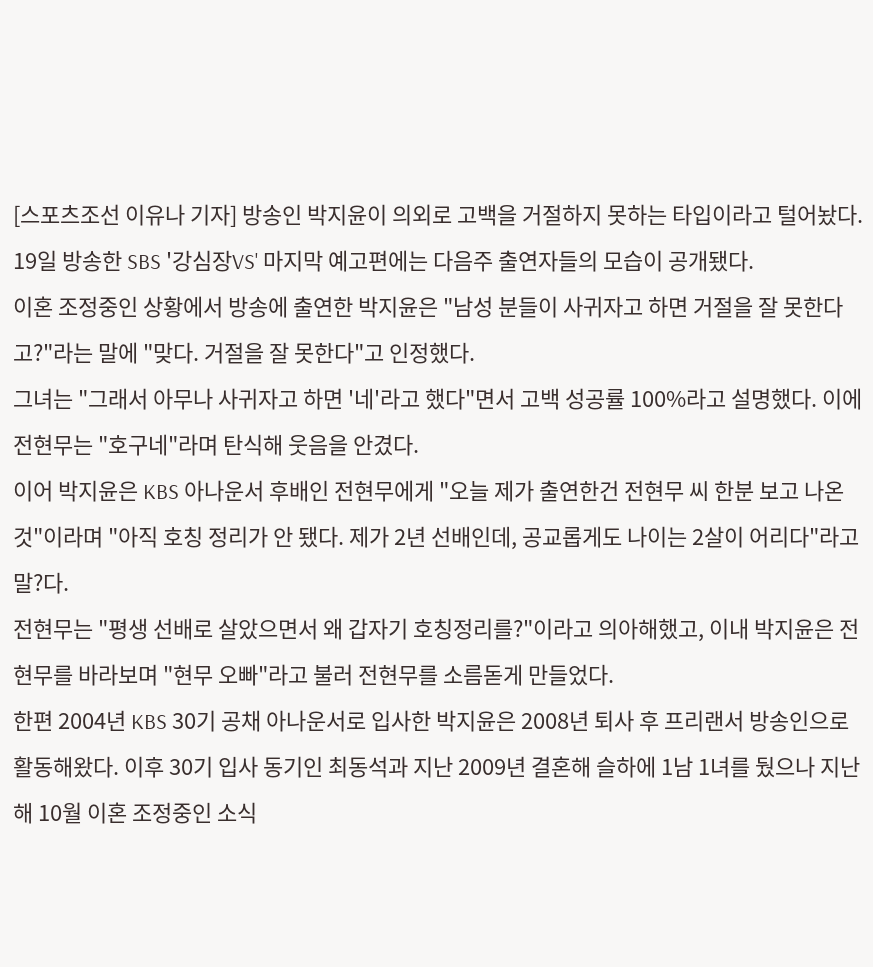[스포츠조선 이유나 기자] 방송인 박지윤이 의외로 고백을 거절하지 못하는 타입이라고 털어놨다.
19일 방송한 SBS '강심장VS' 마지막 예고편에는 다음주 출연자들의 모습이 공개됐다.
이혼 조정중인 상황에서 방송에 출연한 박지윤은 "남성 분들이 사귀자고 하면 거절을 잘 못한다고?"라는 말에 "맞다. 거절을 잘 못한다"고 인정했다.
그녀는 "그래서 아무나 사귀자고 하면 '네'라고 했다"면서 고백 성공률 100%라고 설명했다. 이에 전현무는 "호구네"라며 탄식해 웃음을 안겼다.
이어 박지윤은 KBS 아나운서 후배인 전현무에게 "오늘 제가 출연한건 전현무 씨 한분 보고 나온 것"이라며 "아직 호칭 정리가 안 됐다. 제가 2년 선배인데, 공교롭게도 나이는 2살이 어리다"라고 말?다.
전현무는 "평생 선배로 살았으면서 왜 갑자기 호칭정리를?"이라고 의아해했고, 이내 박지윤은 전현무를 바라보며 "현무 오빠"라고 불러 전현무를 소름돋게 만들었다.
한편 2004년 KBS 30기 공채 아나운서로 입사한 박지윤은 2008년 퇴사 후 프리랜서 방송인으로 활동해왔다. 이후 30기 입사 동기인 최동석과 지난 2009년 결혼해 슬하에 1남 1녀를 뒀으나 지난해 10월 이혼 조정중인 소식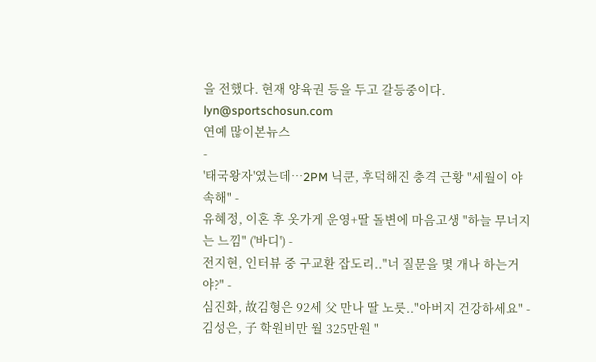을 전했다. 현재 양육권 등을 두고 갈등중이다.
lyn@sportschosun.com
연예 많이본뉴스
-
'태국왕자'였는데…2PM 닉쿤, 후덕해진 충격 근황 "세월이 야속해" -
유혜정, 이혼 후 옷가게 운영+딸 돌변에 마음고생 "하늘 무너지는 느낌" ('바디') -
전지현, 인터뷰 중 구교환 잡도리.."너 질문을 몇 개나 하는거야?" -
심진화, 故김형은 92세 父 만나 딸 노릇.."아버지 건강하세요" -
김성은, 子 학원비만 월 325만원 "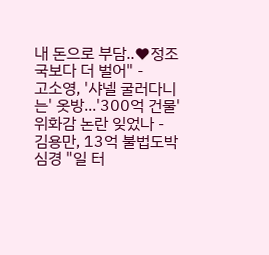내 돈으로 부담..♥정조국보다 더 벌어" -
고소영, '샤넬 굴러다니는' 옷방...'300억 건물' 위화감 논란 잊었나 -
김용만, 13억 불법도박 심경 "일 터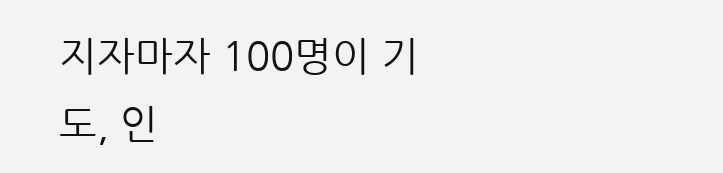지자마자 100명이 기도, 인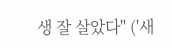생 잘 살았다" ('새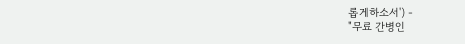롭게하소서') -
"무료 간병인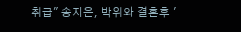취급" 송지은, 박위와 결혼후 '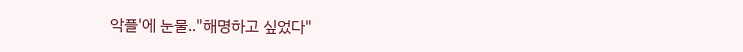악플'에 눈물.."해명하고 싶었다"